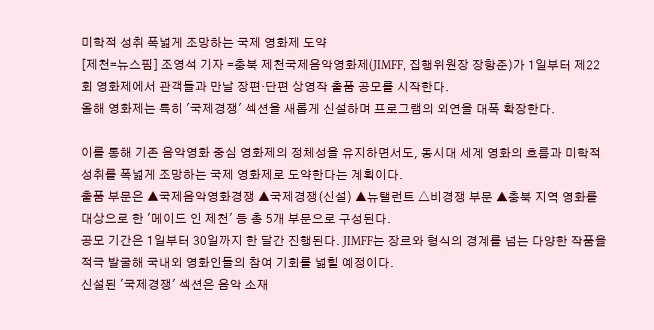미학적 성취 폭넓게 조망하는 국제 영화제 도약
[제천=뉴스핌] 조영석 기자 =충북 제천국제음악영화제(JIMFF, 집행위원장 장항준)가 1일부터 제22회 영화제에서 관객들과 만날 장편·단편 상영작 출품 공모를 시작한다.
올해 영화제는 특히 '국제경쟁' 섹션을 새롭게 신설하며 프로그램의 외연을 대폭 확장한다.

이를 통해 기존 음악영화 중심 영화제의 정체성을 유지하면서도, 동시대 세계 영화의 흐름과 미학적 성취를 폭넓게 조망하는 국제 영화제로 도약한다는 계획이다.
출품 부문은 ▲국제음악영화경쟁 ▲국제경쟁(신설) ▲뉴탤런트 △비경쟁 부문 ▲충북 지역 영화를 대상으로 한 '메이드 인 제천' 등 총 5개 부문으로 구성된다.
공모 기간은 1일부터 30일까지 한 달간 진행된다. JIMFF는 장르와 형식의 경계를 넘는 다양한 작품을 적극 발굴해 국내외 영화인들의 참여 기회를 넓힐 예정이다.
신설된 '국제경쟁' 섹션은 음악 소재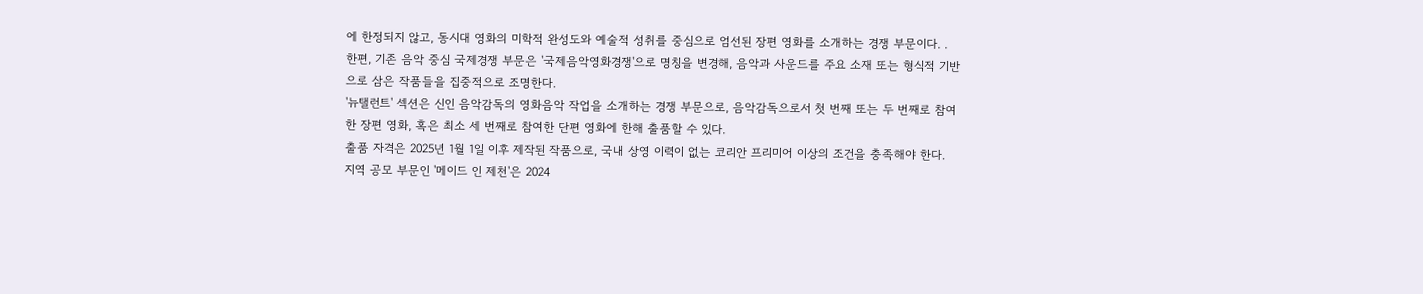에 한정되지 않고, 동시대 영화의 미학적 완성도와 예술적 성취를 중심으로 엄선된 장편 영화를 소개하는 경쟁 부문이다. .
한편, 기존 음악 중심 국제경쟁 부문은 '국제음악영화경쟁'으로 명칭을 변경해, 음악과 사운드를 주요 소재 또는 형식적 기반으로 삼은 작품들을 집중적으로 조명한다.
'뉴탤런트' 섹션은 신인 음악감독의 영화음악 작업을 소개하는 경쟁 부문으로, 음악감독으로서 첫 번째 또는 두 번째로 참여한 장편 영화, 혹은 최소 세 번째로 참여한 단편 영화에 한해 출품할 수 있다.
출품 자격은 2025년 1월 1일 이후 제작된 작품으로, 국내 상영 이력이 없는 코리안 프리미어 이상의 조건을 충족해야 한다.
지역 공모 부문인 '메이드 인 제천'은 2024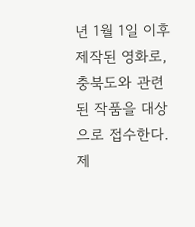년 1월 1일 이후 제작된 영화로, 충북도와 관련된 작품을 대상으로 접수한다.
제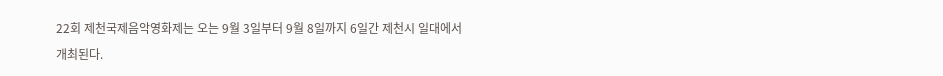22회 제천국제음악영화제는 오는 9월 3일부터 9월 8일까지 6일간 제천시 일대에서 개최된다.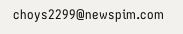choys2299@newspim.com